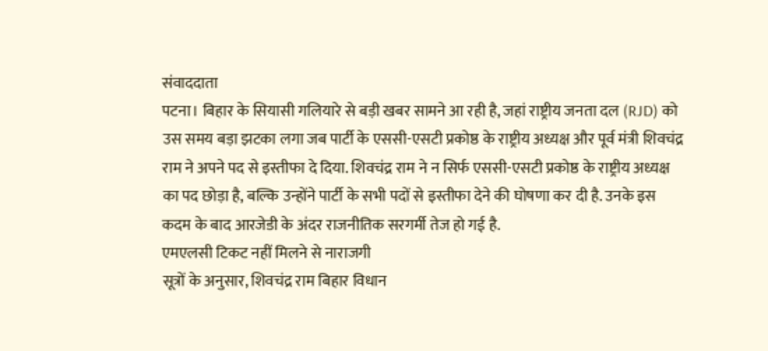संवाददाता
पटना। बिहार के सियासी गलियारे से बड़ी खबर सामने आ रही है, जहां राष्ट्रीय जनता दल (RJD) को उस समय बड़ा झटका लगा जब पार्टी के एससी-एसटी प्रकोष्ठ के राष्ट्रीय अध्यक्ष और पूर्व मंत्री शिवचंद्र राम ने अपने पद से इस्तीफा दे दिया. शिवचंद्र राम ने न सिर्फ एससी-एसटी प्रकोष्ठ के राष्ट्रीय अध्यक्ष का पद छोड़ा है, बल्कि उन्होंने पार्टी के सभी पदों से इस्तीफा देने की घोषणा कर दी है. उनके इस कदम के बाद आरजेडी के अंदर राजनीतिक सरगर्मी तेज हो गई है.
एमएलसी टिकट नहीं मिलने से नाराजगी
सूत्रों के अनुसार, शिवचंद्र राम बिहार विधान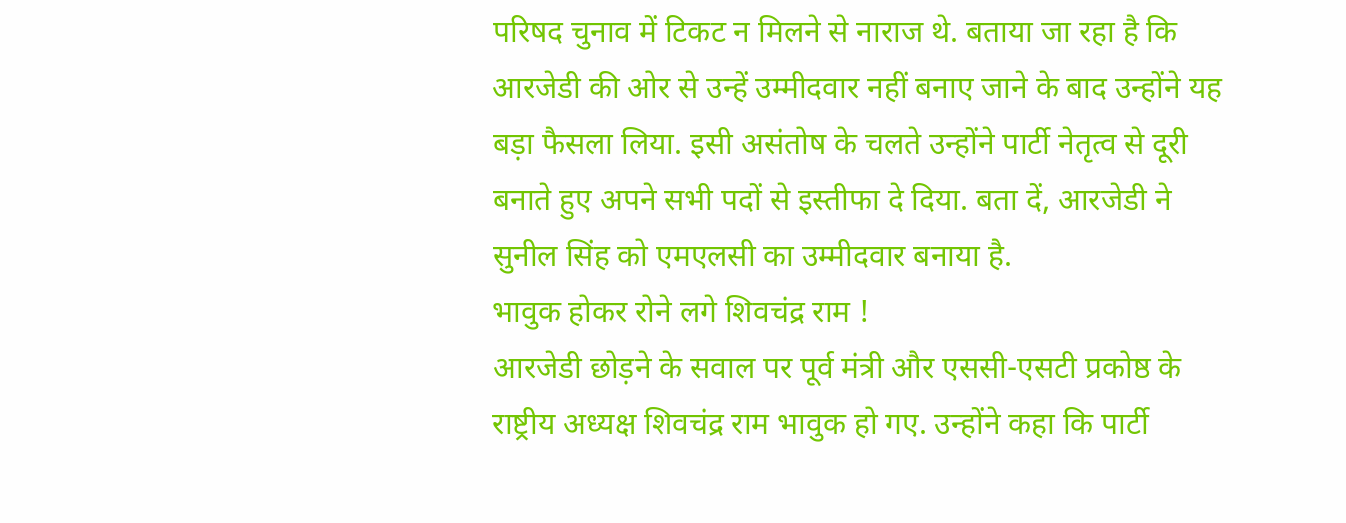परिषद चुनाव में टिकट न मिलने से नाराज थे. बताया जा रहा है कि आरजेडी की ओर से उन्हें उम्मीदवार नहीं बनाए जाने के बाद उन्होंने यह बड़ा फैसला लिया. इसी असंतोष के चलते उन्होंने पार्टी नेतृत्व से दूरी बनाते हुए अपने सभी पदों से इस्तीफा दे दिया. बता दें, आरजेडी ने सुनील सिंह को एमएलसी का उम्मीदवार बनाया है.
भावुक होकर रोने लगे शिवचंद्र राम !
आरजेडी छोड़ने के सवाल पर पूर्व मंत्री और एससी-एसटी प्रकोष्ठ के राष्ट्रीय अध्यक्ष शिवचंद्र राम भावुक हो गए. उन्होंने कहा कि पार्टी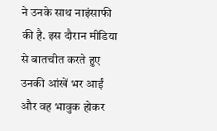ने उनके साथ नाइंसाफी की है. इस दौरान मीडिया से बातचीत करते हुए उनकी आंखें भर आईं और वह भावुक होकर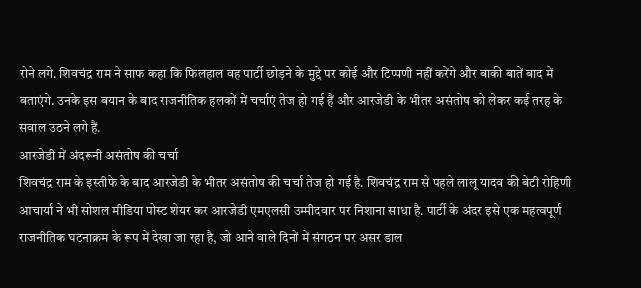रोने लगे. शिवचंद्र राम ने साफ कहा कि फिलहाल वह पार्टी छोड़ने के मुद्दे पर कोई और टिप्पणी नहीं करेंगे और बाकी बातें बाद में बताएंगे. उनके इस बयान के बाद राजनीतिक हलकों में चर्चाएं तेज हो गई हैं और आरजेडी के भीतर असंतोष को लेकर कई तरह के सवाल उठने लगे हैं.
आरजेडी में अंदरूनी असंतोष की चर्चा
शिवचंद्र राम के इस्तीफे के बाद आरजेडी के भीतर असंतोष की चर्चा तेज हो गई है. शिवचंद्र राम से पहले लालू यादव की बेटी रोहिणी आचार्या ने भी सोशल मीडिया पोस्ट शेयर कर आरजेडी एमएलसी उम्मीदवार पर निशाना साधा है. पार्टी के अंदर इसे एक महत्वपूर्ण राजनीतिक घटनाक्रम के रूप में देखा जा रहा है, जो आने वाले दिनों में संगठन पर असर डाल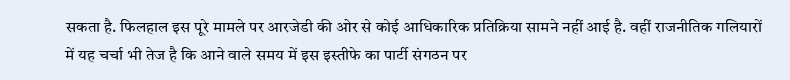सकता है. फिलहाल इस पूरे मामले पर आरजेडी की ओर से कोई आधिकारिक प्रतिक्रिया सामने नहीं आई है. वहीं राजनीतिक गलियारों में यह चर्चा भी तेज है कि आने वाले समय में इस इस्तीफे का पार्टी संगठन पर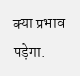क्या प्रभाव पड़ेगा.